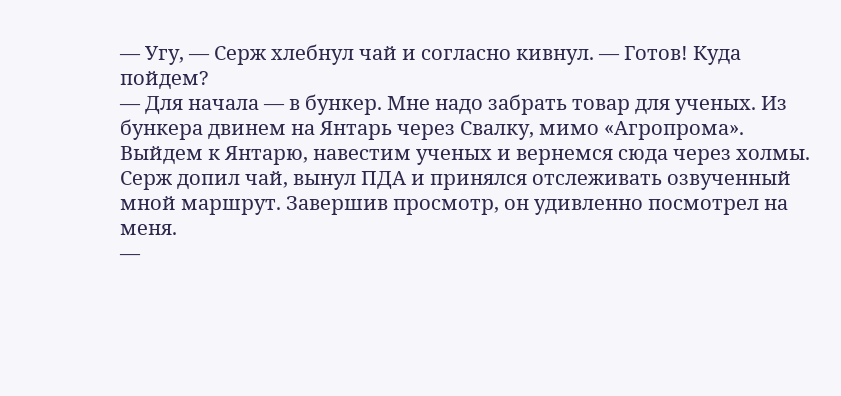— Угу, — Серж хлебнул чай и согласно кивнул. — Готов! Куда пойдем?
— Для начала — в бункер. Мне надо забрать товар для ученых. Из бункера двинем на Янтарь через Свалку, мимо «Агропрома». Выйдем к Янтарю, навестим ученых и вернемся сюда через холмы.
Серж допил чай, вынул ПДА и принялся отслеживать озвученный мной маршрут. Завершив просмотр, он удивленно посмотрел на меня.
—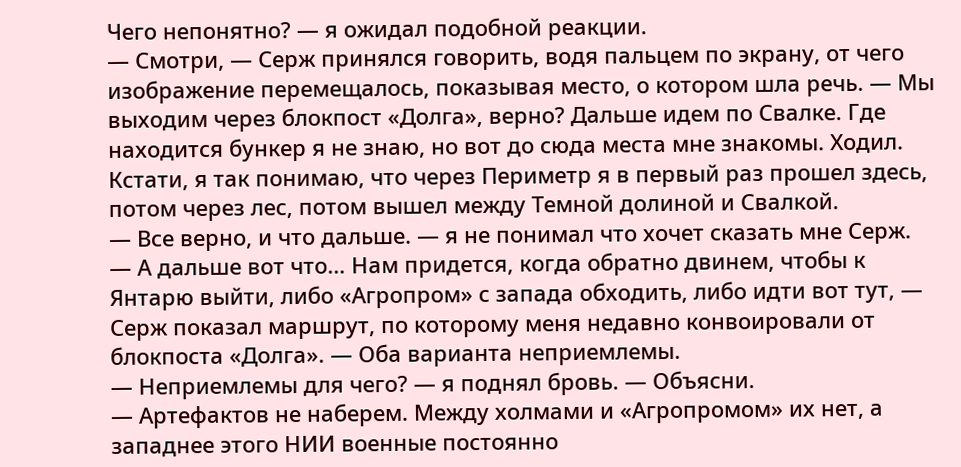Чего непонятно? — я ожидал подобной реакции.
— Смотри, — Серж принялся говорить, водя пальцем по экрану, от чего изображение перемещалось, показывая место, о котором шла речь. — Мы выходим через блокпост «Долга», верно? Дальше идем по Свалке. Где находится бункер я не знаю, но вот до сюда места мне знакомы. Ходил. Кстати, я так понимаю, что через Периметр я в первый раз прошел здесь, потом через лес, потом вышел между Темной долиной и Свалкой.
— Все верно, и что дальше. — я не понимал что хочет сказать мне Серж.
— А дальше вот что… Нам придется, когда обратно двинем, чтобы к Янтарю выйти, либо «Агропром» с запада обходить, либо идти вот тут, — Серж показал маршрут, по которому меня недавно конвоировали от блокпоста «Долга». — Оба варианта неприемлемы.
— Неприемлемы для чего? — я поднял бровь. — Объясни.
— Артефактов не наберем. Между холмами и «Агропромом» их нет, а западнее этого НИИ военные постоянно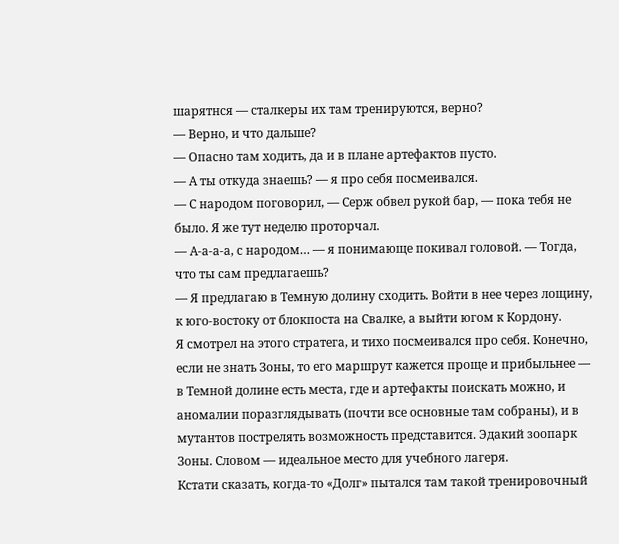шарятнся — сталкеры их там тренируются, верно?
— Верно, и что дальше?
— Опасно там ходить, да и в плане артефактов пусто.
— А ты откуда знаешь? — я про себя посмеивался.
— С народом поговорил, — Серж обвел рукой бар, — пока тебя не было. Я же тут неделю проторчал.
— А-а-а-а, с народом… — я понимающе покивал головой. — Тогда, что ты сам предлагаешь?
— Я предлагаю в Темную долину сходить. Войти в нее через лощину, к юго-востоку от блокпоста на Свалке, а выйти югом к Кордону.
Я смотрел на этого стратега, и тихо посмеивался про себя. Конечно, если не знать Зоны, то его маршрут кажется проще и прибыльнее — в Темной долине есть места, где и артефакты поискать можно, и аномалии поразглядывать (почти все основные там собраны), и в мутантов пострелять возможность представится. Эдакий зоопарк Зоны. Словом — идеальное место для учебного лагеря.
Кстати сказать, когда-то «Долг» пытался там такой тренировочный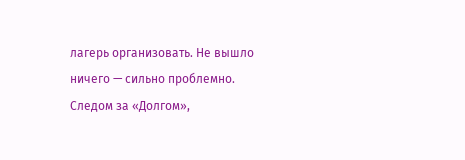лагерь организовать. Не вышло ничего — сильно проблемно. Следом за «Долгом»,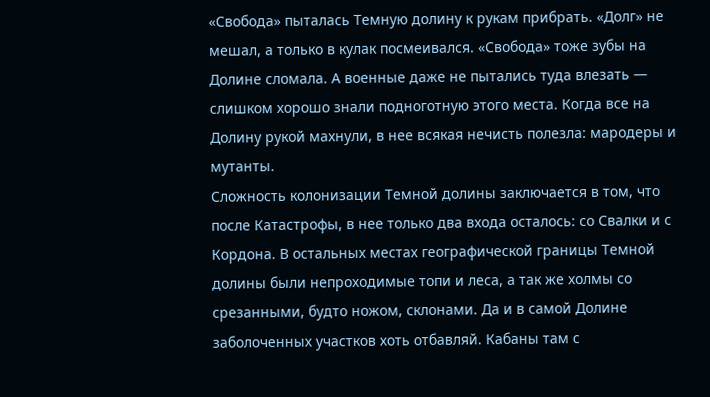«Свобода» пыталась Темную долину к рукам прибрать. «Долг» не мешал, а только в кулак посмеивался. «Свобода» тоже зубы на Долине сломала. А военные даже не пытались туда влезать — слишком хорошо знали подноготную этого места. Когда все на Долину рукой махнули, в нее всякая нечисть полезла: мародеры и мутанты.
Сложность колонизации Темной долины заключается в том, что после Катастрофы, в нее только два входа осталось: со Свалки и с Кордона. В остальных местах географической границы Темной долины были непроходимые топи и леса, а так же холмы со срезанными, будто ножом, склонами. Да и в самой Долине заболоченных участков хоть отбавляй. Кабаны там с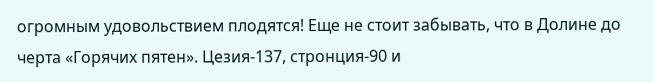огромным удовольствием плодятся! Еще не стоит забывать, что в Долине до черта «Горячих пятен». Цезия-137, стронция-90 и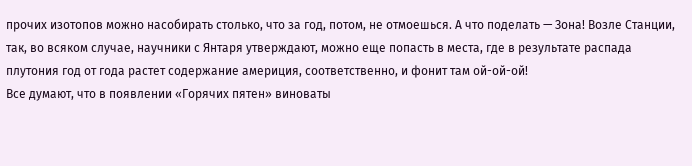прочих изотопов можно насобирать столько, что за год, потом, не отмоешься. А что поделать — Зона! Возле Станции, так, во всяком случае, научники с Янтаря утверждают, можно еще попасть в места, где в результате распада плутония год от года растет содержание америция, соответственно, и фонит там ой-ой-ой!
Все думают, что в появлении «Горячих пятен» виноваты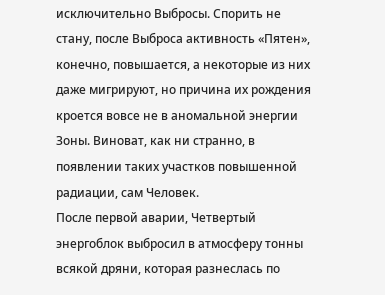исключительно Выбросы. Спорить не стану, после Выброса активность «Пятен», конечно, повышается, а некоторые из них даже мигрируют, но причина их рождения кроется вовсе не в аномальной энергии Зоны. Виноват, как ни странно, в появлении таких участков повышенной радиации, сам Человек.
После первой аварии, Четвертый энергоблок выбросил в атмосферу тонны всякой дряни, которая разнеслась по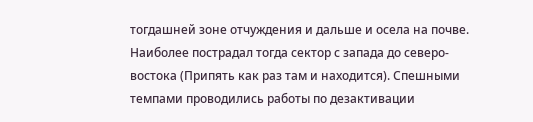тогдашней зоне отчуждения и дальше и осела на почве. Наиболее пострадал тогда сектор с запада до северо-востока (Припять как раз там и находится). Спешными темпами проводились работы по дезактивации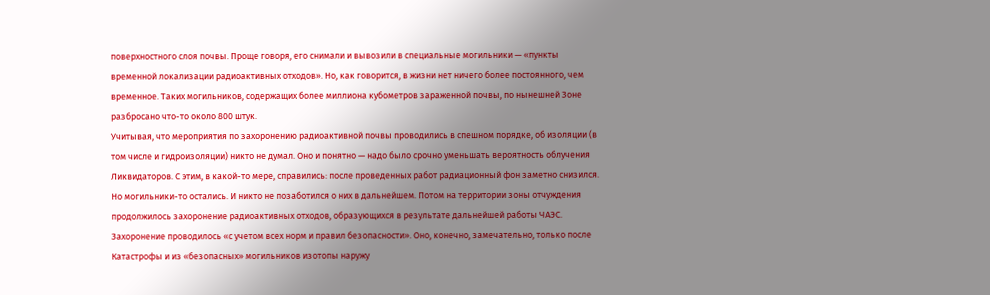поверхностного слоя почвы. Проще говоря, его снимали и вывозили в специальные могильники — «пункты временной локализации радиоактивных отходов». Но, как говорится, в жизни нет ничего более постоянного, чем временное. Таких могильников, содержащих более миллиона кубометров зараженной почвы, по нынешней Зоне разбросано что-то около 800 штук.
Учитывая, что мероприятия по захоронению радиоактивной почвы проводились в спешном порядке, об изоляции (в том числе и гидроизоляции) никто не думал. Оно и понятно — надо было срочно уменьшать вероятность облучения Ликвидаторов. С этим, в какой-то мере, справились: после проведенных работ радиационный фон заметно снизился. Но могильники-то остались. И никто не позаботился о них в дальнейшем. Потом на территории зоны отчуждения продолжилось захоронение радиоактивных отходов, образующихся в результате дальнейшей работы ЧАЭС. Захоронение проводилось «с учетом всех норм и правил безопасности». Оно, конечно, замечательно, только после Катастрофы и из «безопасных» могильников изотопы наружу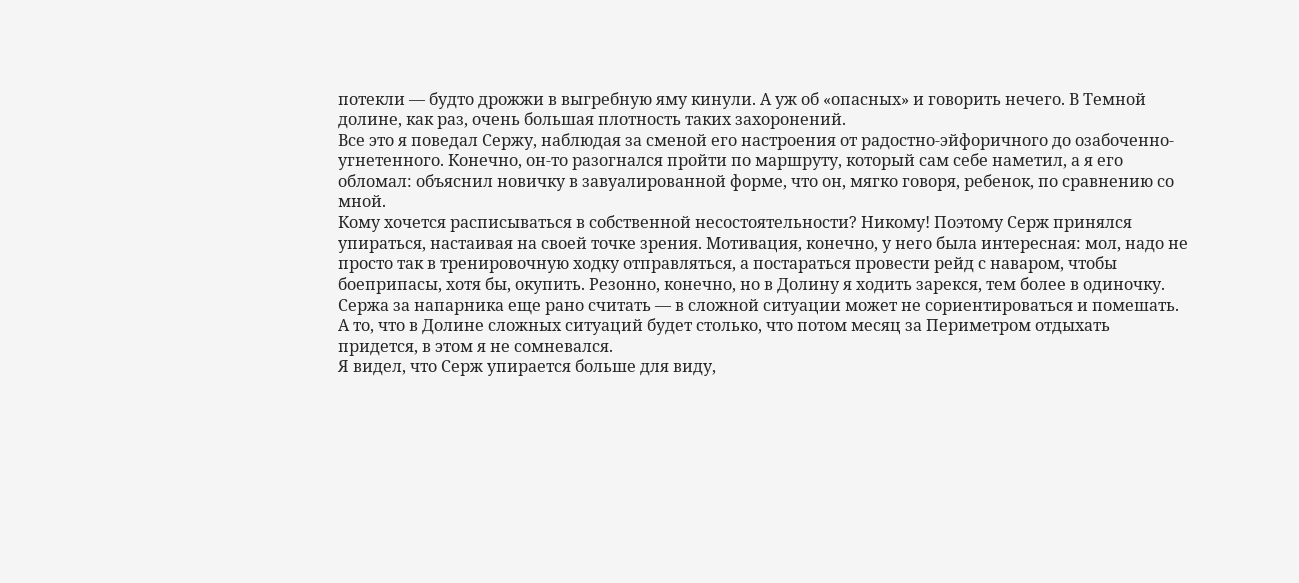потекли — будто дрожжи в выгребную яму кинули. А уж об «опасных» и говорить нечего. В Темной долине, как раз, очень большая плотность таких захоронений.
Все это я поведал Сержу, наблюдая за сменой его настроения от радостно-эйфоричного до озабоченно-угнетенного. Конечно, он-то разогнался пройти по маршруту, который сам себе наметил, а я его обломал: объяснил новичку в завуалированной форме, что он, мягко говоря, ребенок, по сравнению со мной.
Кому хочется расписываться в собственной несостоятельности? Никому! Поэтому Серж принялся упираться, настаивая на своей точке зрения. Мотивация, конечно, у него была интересная: мол, надо не просто так в тренировочную ходку отправляться, а постараться провести рейд с наваром, чтобы боеприпасы, хотя бы, окупить. Резонно, конечно, но в Долину я ходить зарекся, тем более в одиночку. Сержа за напарника еще рано считать — в сложной ситуации может не сориентироваться и помешать. А то, что в Долине сложных ситуаций будет столько, что потом месяц за Периметром отдыхать придется, в этом я не сомневался.
Я видел, что Серж упирается больше для виду,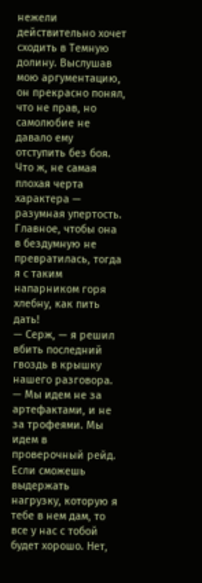нежели действительно хочет сходить в Темную долину. Выслушав мою аргументацию, он прекрасно понял, что не прав, но самолюбие не давало ему отступить без боя. Что ж, не самая плохая черта характера — разумная упертость. Главное, чтобы она в бездумную не превратилась, тогда я с таким напарником горя хлебну, как пить дать!
— Серж, — я решил вбить последний гвоздь в крышку нашего разговора. — Мы идем не за артефактами, и не за трофеями. Мы идем в проверочный рейд. Если сможешь выдержать нагрузку, которую я тебе в нем дам, то все у нас с тобой будет хорошо. Нет,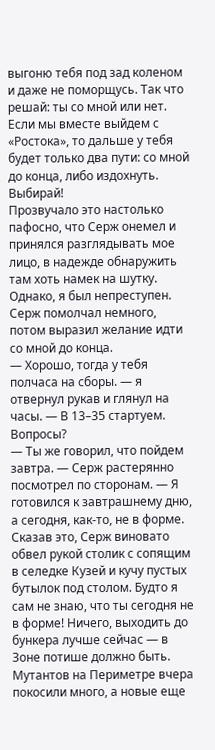выгоню тебя под зад коленом и даже не поморщусь. Так что решай: ты со мной или нет. Если мы вместе выйдем с «Ростока», то дальше у тебя будет только два пути: со мной до конца, либо издохнуть. Выбирай!
Прозвучало это настолько пафосно, что Серж онемел и принялся разглядывать мое лицо, в надежде обнаружить там хоть намек на шутку. Однако, я был непреступен. Серж помолчал немного, потом выразил желание идти со мной до конца.
— Хорошо, тогда у тебя полчаса на сборы. — я отвернул рукав и глянул на часы. — В 13–35 стартуем. Вопросы?
— Ты же говорил, что пойдем завтра. — Серж растерянно посмотрел по сторонам. — Я готовился к завтрашнему дню, а сегодня, как-то, не в форме.
Сказав это, Серж виновато обвел рукой столик с сопящим в селедке Кузей и кучу пустых бутылок под столом. Будто я сам не знаю, что ты сегодня не в форме! Ничего, выходить до бункера лучше сейчас — в Зоне потише должно быть. Мутантов на Периметре вчера покосили много, а новые еще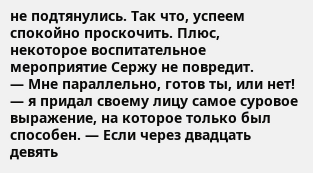не подтянулись. Так что, успеем спокойно проскочить. Плюс, некоторое воспитательное мероприятие Сержу не повредит.
— Мне параллельно, готов ты, или нет! — я придал своему лицу самое суровое выражение, на которое только был способен. — Если через двадцать девять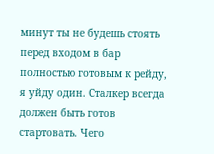минут ты не будешь стоять перед входом в бар полностью готовым к рейду, я уйду один. Сталкер всегда должен быть готов стартовать. Чего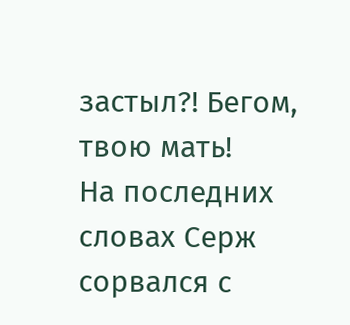застыл?! Бегом, твою мать!
На последних словах Серж сорвался с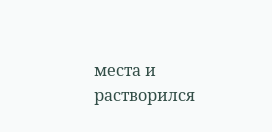места и растворился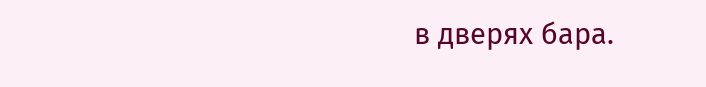в дверях бара.